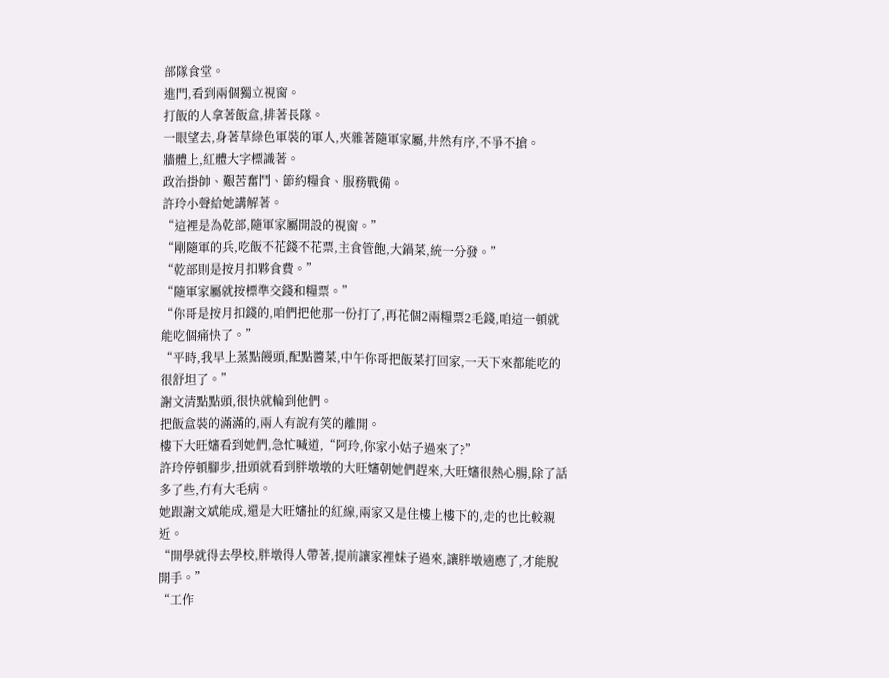部隊食堂。
進門,看到兩個獨立視窗。
打飯的人拿著飯盒,排著長隊。
一眼望去,身著草綠色軍裝的軍人,夾雜著隨軍家屬,井然有序,不爭不搶。
牆體上,紅體大字標識著。
政治掛帥、艱苦奮鬥、節約糧食、服務戰備。
許玲小聲給她講解著。
“這裡是為乾部,隨軍家屬開設的視窗。”
“剛隨軍的兵,吃飯不花錢不花票,主食管飽,大鍋菜,統一分發。”
“乾部則是按月扣夥食費。”
“隨軍家屬就按標準交錢和糧票。”
“你哥是按月扣錢的,咱們把他那一份打了,再花個2兩糧票2毛錢,咱這一頓就能吃個痛快了。”
“平時,我早上蒸點饅頭,配點醬菜,中午你哥把飯菜打回家,一天下來都能吃的很舒坦了。”
謝文清點點頭,很快就輪到他們。
把飯盒裝的滿滿的,兩人有說有笑的離開。
樓下大旺嬸看到她們,急忙喊道,“阿玲,你家小姑子過來了?”
許玲停頓腳步,扭頭就看到胖墩墩的大旺嬸朝她們趕來,大旺嬸很熱心腸,除了話多了些,冇有大毛病。
她跟謝文斌能成,還是大旺嬸扯的紅線,兩家又是住樓上樓下的,走的也比較親近。
“開學就得去學校,胖墩得人帶著,提前讓家裡妹子過來,讓胖墩適應了,才能脫開手。”
“工作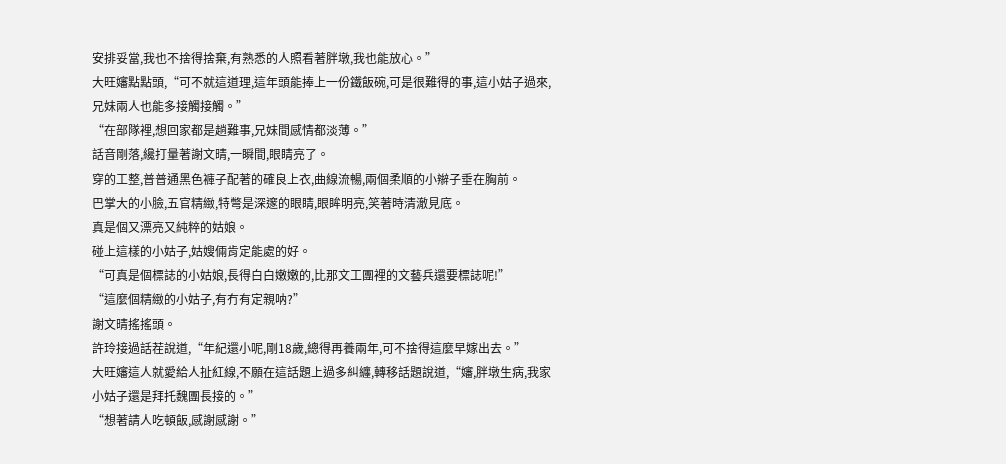安排妥當,我也不捨得捨棄,有熟悉的人照看著胖墩,我也能放心。”
大旺嬸點點頭,“可不就這道理,這年頭能捧上一份鐵飯碗,可是很難得的事,這小姑子過來,兄妹兩人也能多接觸接觸。”
“在部隊裡,想回家都是趟難事,兄妹間感情都淡薄。”
話音剛落,纔打量著謝文晴,一瞬間,眼睛亮了。
穿的工整,普普通黑色褲子配著的確良上衣,曲線流暢,兩個柔順的小辮子垂在胸前。
巴掌大的小臉,五官精緻,特彆是深邃的眼睛,眼眸明亮,笑著時清澈見底。
真是個又漂亮又純粹的姑娘。
碰上這樣的小姑子,姑嫂倆肯定能處的好。
“可真是個標誌的小姑娘,長得白白嫩嫩的,比那文工團裡的文藝兵還要標誌呢!”
“這麼個精緻的小姑子,有冇有定親呐?”
謝文晴搖搖頭。
許玲接過話茬說道,“年紀還小呢,剛18歲,總得再養兩年,可不捨得這麼早嫁出去。”
大旺嬸這人就愛給人扯紅線,不願在這話題上過多糾纏,轉移話題說道,“嬸,胖墩生病,我家小姑子還是拜托魏團長接的。”
“想著請人吃頓飯,感謝感謝。”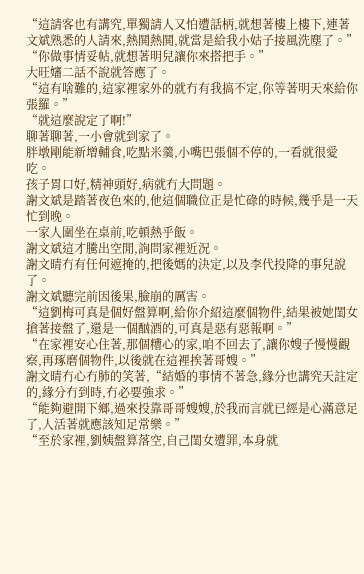“這請客也有講究,單獨請人又怕遭話柄,就想著樓上樓下,連著文斌熟悉的人請來,熱鬨熱鬨,就當是給我小姑子接風洗塵了。”
“你做事情妥帖,就想著明兒讓你來搭把手。”
大旺嬸二話不說就答應了。
“這有啥難的,這家裡家外的就冇有我搞不定,你等著明天來給你張羅。”
“就這麼說定了啊!”
聊著聊著,一小會就到家了。
胖墩剛能新增輔食,吃點米羹,小嘴巴張個不停的,一看就很愛吃。
孩子胃口好,精神頭好,病就冇大問題。
謝文斌是踏著夜色來的,他這個職位正是忙碌的時候,幾乎是一天忙到晚。
一家人圍坐在桌前,吃頓熱乎飯。
謝文斌這才騰出空閒,詢問家裡近況。
謝文晴冇有任何遮掩的,把後媽的決定,以及李代投降的事兒說了。
謝文斌聽完前因後果,臉崩的厲害。
“這劉梅可真是個好盤算啊,給你介紹這麼個物件,結果被她閨女搶著接盤了,還是一個酗酒的,可真是惡有惡報啊。”
“在家裡安心住著,那個糟心的家,咱不回去了,讓你嫂子慢慢觀察,再琢磨個物件,以後就在這裡挨著哥嫂。”
謝文晴冇心冇肺的笑著,“結婚的事情不著急,緣分也講究天註定的,緣分冇到時,冇必要強求。”
“能夠避開下鄉,過來投靠哥哥嫂嫂,於我而言就已經是心滿意足了,人活著就應該知足常樂。”
“至於家裡,劉姨盤算落空,自己閨女遭罪,本身就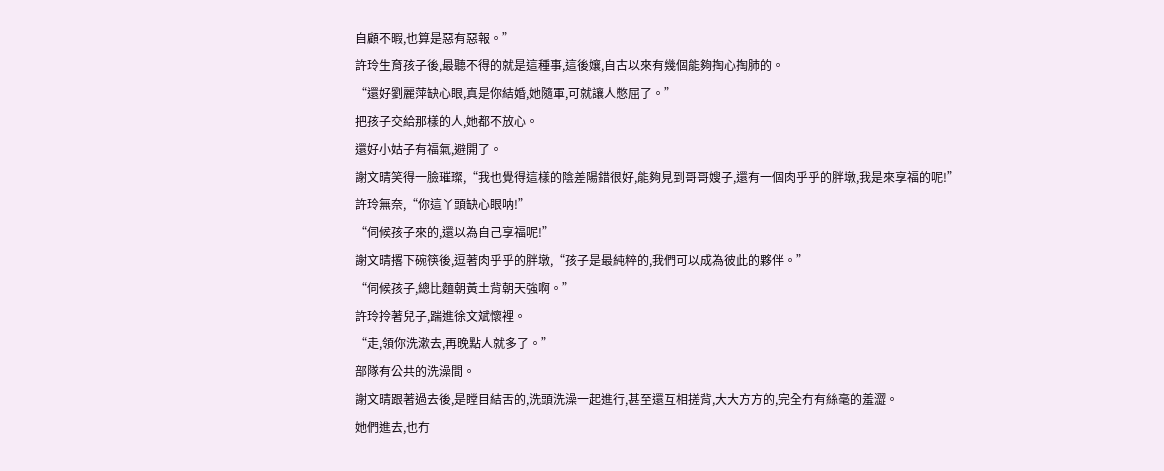自顧不暇,也算是惡有惡報。”
許玲生育孩子後,最聽不得的就是這種事,這後孃,自古以來有幾個能夠掏心掏肺的。
“還好劉麗萍缺心眼,真是你結婚,她隨軍,可就讓人憋屈了。”
把孩子交給那樣的人,她都不放心。
還好小姑子有福氣,避開了。
謝文晴笑得一臉璀璨,“我也覺得這樣的陰差陽錯很好,能夠見到哥哥嫂子,還有一個肉乎乎的胖墩,我是來享福的呢!”
許玲無奈,“你這丫頭缺心眼呐!”
“伺候孩子來的,還以為自己享福呢!”
謝文晴撂下碗筷後,逗著肉乎乎的胖墩,“孩子是最純粹的,我們可以成為彼此的夥伴。”
“伺候孩子,總比麵朝黃土背朝天強啊。”
許玲拎著兒子,踹進徐文斌懷裡。
“走,領你洗漱去,再晚點人就多了。”
部隊有公共的洗澡間。
謝文晴跟著過去後,是瞠目結舌的,洗頭洗澡一起進行,甚至還互相搓背,大大方方的,完全冇有絲毫的羞澀。
她們進去,也冇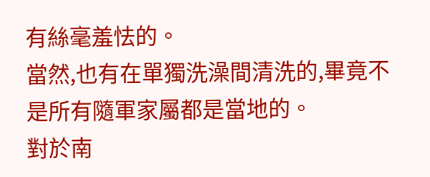有絲毫羞怯的。
當然,也有在單獨洗澡間清洗的,畢竟不是所有隨軍家屬都是當地的。
對於南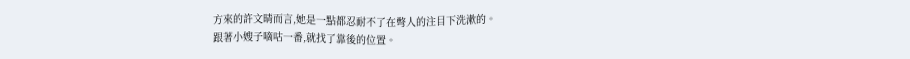方來的許文晴而言,她是一點都忍耐不了在彆人的注目下洗漱的。
跟著小嫂子嘀咕一番,就找了靠後的位置。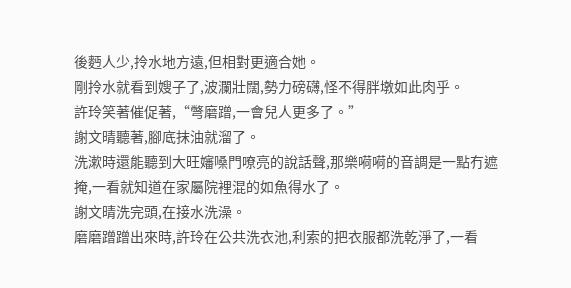後麪人少,拎水地方遠,但相對更適合她。
剛拎水就看到嫂子了,波瀾壯闊,勢力磅礴,怪不得胖墩如此肉乎。
許玲笑著催促著,“彆磨蹭,一會兒人更多了。”
謝文晴聽著,腳底抹油就溜了。
洗漱時還能聽到大旺嬸嗓門嘹亮的說話聲,那樂嗬嗬的音調是一點冇遮掩,一看就知道在家屬院裡混的如魚得水了。
謝文晴洗完頭,在接水洗澡。
磨磨蹭蹭出來時,許玲在公共洗衣池,利索的把衣服都洗乾淨了,一看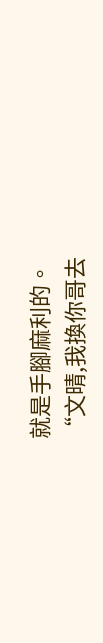就是手腳麻利的。
“文晴,我換你哥去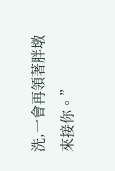洗,一會再領著胖墩來接你。”